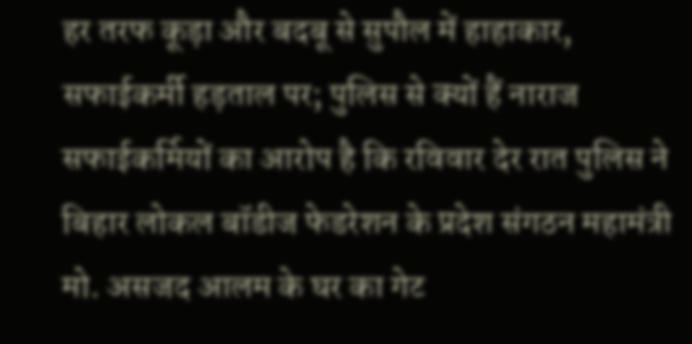हर तरफ कूड़ा और बदबू से सुपौल में हाहाकार, सफाईकर्मी हड़ताल पर; पुलिस से क्यों हैं नाराज
सफाईकर्मियों का आरोप है कि रविवार देर रात पुलिस ने बिहार लोकल बॉडीज फेडरेशन के प्रदेश संगठन महामंत्री मो. असजद आलम के घर का गेट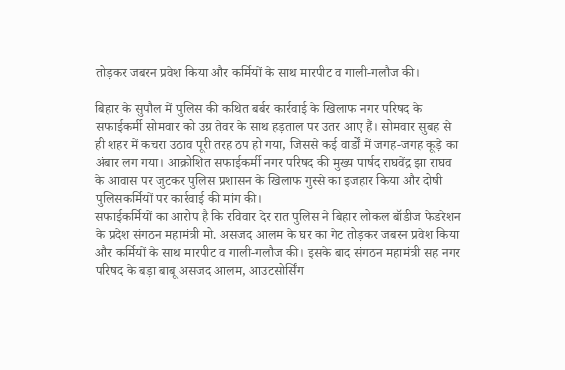तोड़कर जबरन प्रवेश किया और कर्मियों के साथ मारपीट व गाली-गलौज की।

बिहार के सुपौल में पुलिस की कथित बर्बर कार्रवाई के खिलाफ नगर परिषद के सफाईकर्मी सोमवार को उग्र तेवर के साथ हड़ताल पर उतर आए हैं। सोमवार सुबह से ही शहर में कचरा उठाव पूरी तरह ठप हो गया, जिससे कई वार्डों में जगह-जगह कूड़े का अंबार लग गया। आक्रोशित सफाईकर्मी नगर परिषद की मुख्य पार्षद राघवेंद्र झा राघव के आवास पर जुटकर पुलिस प्रशासन के खिलाफ गुस्से का इजहार किया और दोषी पुलिसकर्मियों पर कार्रवाई की मांग की।
सफाईकर्मियों का आरोप है कि रविवार देर रात पुलिस ने बिहार लोकल बॉडीज फेडरेशन के प्रदेश संगठन महामंत्री मो. असजद आलम के घर का गेट तोड़कर जबरन प्रवेश किया और कर्मियों के साथ मारपीट व गाली-गलौज की। इसके बाद संगठन महामंत्री सह नगर परिषद के बड़ा बाबू असजद आलम, आउटसोर्सिंग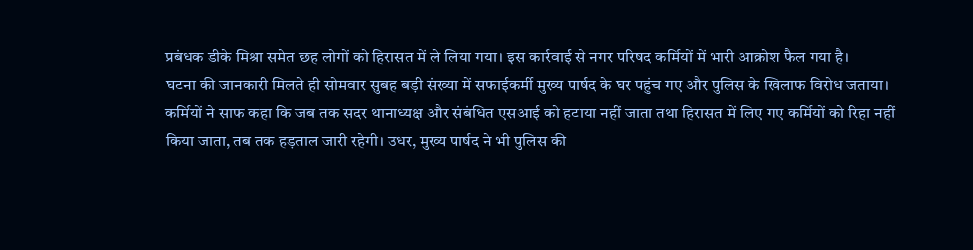प्रबंधक डीके मिश्रा समेत छह लोगों को हिरासत में ले लिया गया। इस कार्रवाई से नगर परिषद कर्मियों में भारी आक्रोश फैल गया है।
घटना की जानकारी मिलते ही सोमवार सुबह बड़ी संख्या में सफाईकर्मी मुख्य पार्षद के घर पहुंच गए और पुलिस के खिलाफ विरोध जताया। कर्मियों ने साफ कहा कि जब तक सदर थानाध्यक्ष और संबंधित एसआई को हटाया नहीं जाता तथा हिरासत में लिए गए कर्मियों को रिहा नहीं किया जाता, तब तक हड़ताल जारी रहेगी। उधर, मुख्य पार्षद ने भी पुलिस की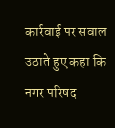कार्रवाई पर सवाल उठाते हुए कहा कि नगर परिषद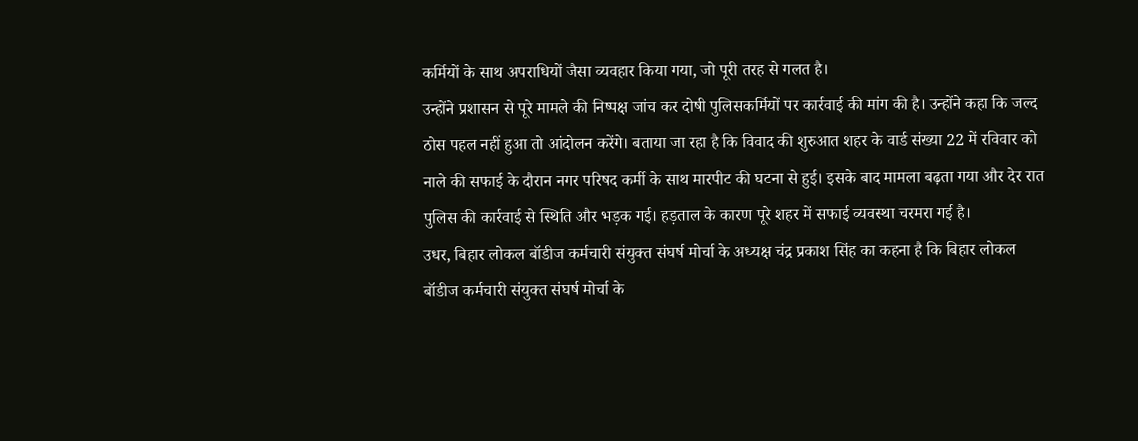कर्मियों के साथ अपराधियों जैसा व्यवहार किया गया, जो पूरी तरह से गलत है।
उन्होंने प्रशासन से पूरे मामले की निष्पक्ष जांच कर दोषी पुलिसकर्मियों पर कार्रवाई की मांग की है। उन्होंने कहा कि जल्द ठोस पहल नहीं हुआ तो आंदोलन करेंगे। बताया जा रहा है कि विवाद की शुरुआत शहर के वार्ड संख्या 22 में रविवार को नाले की सफाई के दौरान नगर परिषद कर्मी के साथ मारपीट की घटना से हुई। इसके बाद मामला बढ़ता गया और देर रात पुलिस की कार्रवाई से स्थिति और भड़क गई। हड़ताल के कारण पूरे शहर में सफाई व्यवस्था चरमरा गई है।
उधर, बिहार लोकल बॉडीज कर्मचारी संयुक्त संघर्ष मोर्चा के अध्यक्ष चंद्र प्रकाश सिंह का कहना है कि बिहार लोकल बॉडीज कर्मचारी संयुक्त संघर्ष मोर्चा के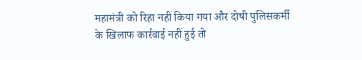महामंत्री को रिहा नहीं किया गया और दोषी पुलिसकर्मी के खिलाफ कार्रवाई नहीं हुई तो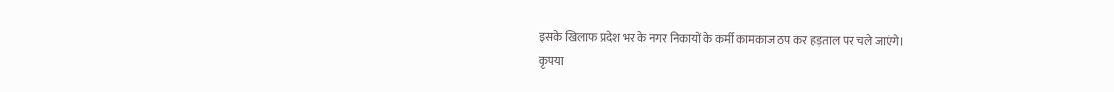इसके खिलाफ प्रदेश भर के नगर निकायों के कर्मी कामकाज ठप कर हड़ताल पर चले जाएंगे।
कृपया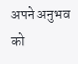अपने अनुभव को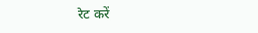रेट करें